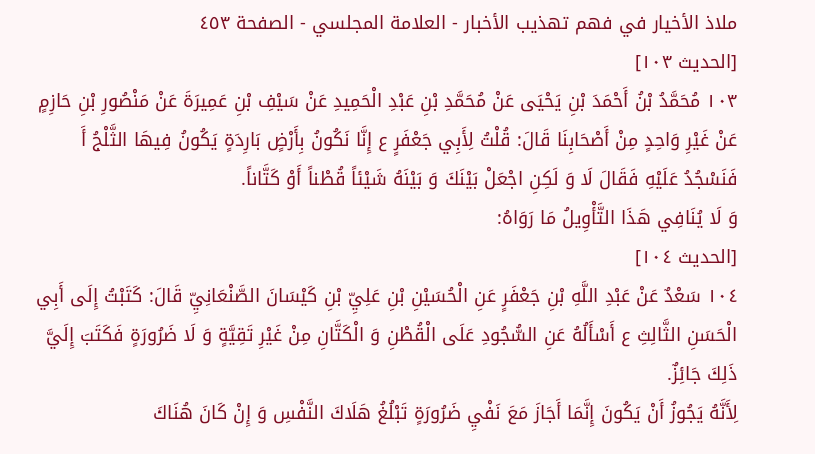ملاذ الأخيار في فهم تهذيب الأخبار - العلامة المجلسي - الصفحة ٤٥٣
[الحديث ١٠٣]
١٠٣ مُحَمَّدُ بْنُ أَحْمَدَ بْنِ يَحْيَى عَنْ مُحَمَّدِ بْنِ عَبْدِ الْحَمِيدِ عَنْ سَيْفِ بْنِ عَمِيرَةَ عَنْ مَنْصُورِ بْنِ حَازِمٍ عَنْ غَيْرِ وَاحِدٍ مِنْ أَصْحَابِنَا قَالَ: قُلْتُ لِأَبِي جَعْفَرٍ ع إِنَّا نَكُونُ بِأَرْضٍ بَارِدَةٍ يَكُونُ فِيهَا الثَّلْجُ أَ فَنَسْجُدُ عَلَيْهِ فَقَالَ لَا وَ لَكِنِ اجْعَلْ بَيْنَكَ وَ بَيْنَهُ شَيْئاً قُطْناً أَوْ كَتَّاناً.
وَ لَا يُنَافِي هَذَا التَّأْوِيلُ مَا رَوَاهُ:
[الحديث ١٠٤]
١٠٤ سَعْدٌ عَنْ عَبْدِ اللَّهِ بْنِ جَعْفَرٍ عَنِ الْحُسَيْنِ بْنِ عَلِيِّ بْنِ كَيْسَانَ الصَّنْعَانِيِّ قَالَ: كَتَبْتُ إِلَى أَبِي الْحَسَنِ الثَّالِثِ ع أَسْأَلُهُ عَنِ السُّجُودِ عَلَى الْقُطْنِ وَ الْكَتَّانِ مِنْ غَيْرِ تَقِيَّةٍ وَ لَا ضَرُورَةٍ فَكَتَبَ إِلَيَّ ذَلِكَ جَائِزٌ.
لِأَنَّهُ يَجُوزُ أَنْ يَكُونَ إِنَّمَا أَجَازَ مَعَ نَفْيِ ضَرُورَةٍ تَبْلُغُ هَلَاكَ النَّفْسِ وَ إِنْ كَانَ هُنَاكَ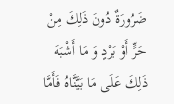ضَرُورَةٌ دُونَ ذَلِكَ مِنْ حَرٍّ أَوْ بَرْدٍ وَ مَا أَشْبَهَ ذَلِكَ عَلَى مَا بَيَّنَّاهُ فَأَمَّا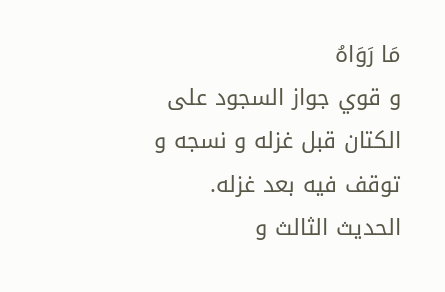مَا رَوَاهُ
و قوي جواز السجود على الكتان قبل غزله و نسجه و توقف فيه بعد غزله.
الحديث الثالث و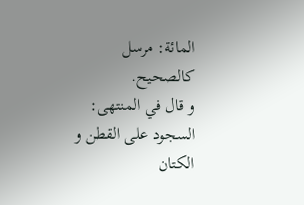المائة: مرسل كالصحيح.
و قال في المنتهى: السجود على القطن و الكتان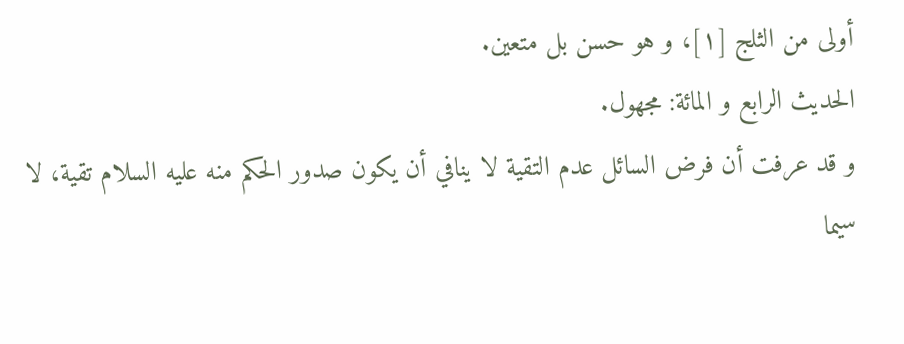أولى من الثلج [١]، و هو حسن بل متعين.
الحديث الرابع و المائة: مجهول.
و قد عرفت أن فرض السائل عدم التقية لا ينافي أن يكون صدور الحكم منه عليه السلام تقية، لا سيما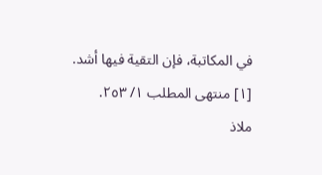في المكاتبة، فإن التقية فيها أشد.
[١] منتهى المطلب ١/ ٢٥٣.
ملاذ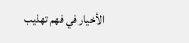الأخيار في فهم تهذيب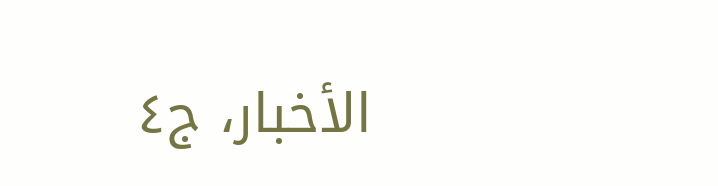الأخبار، ج٤